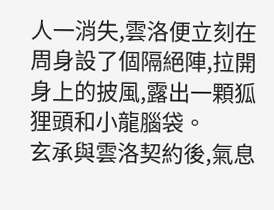人一消失,雲洛便立刻在周身設了個隔絕陣,拉開身上的披風,露出一顆狐狸頭和小龍腦袋。
玄承與雲洛契約後,氣息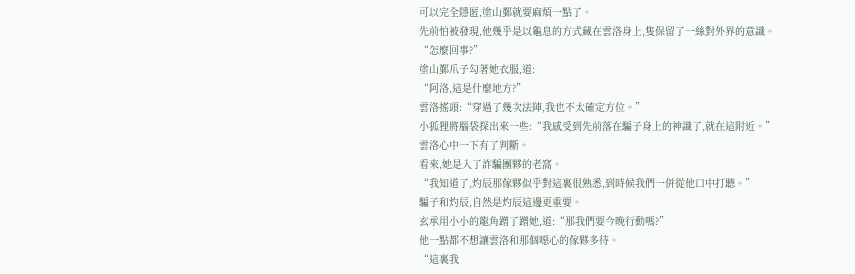可以完全隱匿,塗山鄞就要麻煩一點了。
先前怕被發現,他幾乎是以龜息的方式藏在雲洛身上,隻保留了一絲對外界的意識。
“怎麼回事?”
塗山鄞爪子勾著她衣服,道:
“阿洛,這是什麼地方?”
雲洛搖頭:“穿過了幾次法陣,我也不太確定方位。”
小狐狸將腦袋探出來一些:“我感受到先前落在騙子身上的神識了,就在這附近。”
雲洛心中一下有了判斷。
看來,她是入了詐騙團夥的老窩。
“我知道了,灼辰那傢夥似乎對這裏很熟悉,到時候我們一併從他口中打聽。”
騙子和灼辰,自然是灼辰這邊更重要。
玄承用小小的龍角蹭了蹭她,道:“那我們要今晚行動嗎?”
他一點都不想讓雲洛和那個噁心的傢夥多待。
“這裏我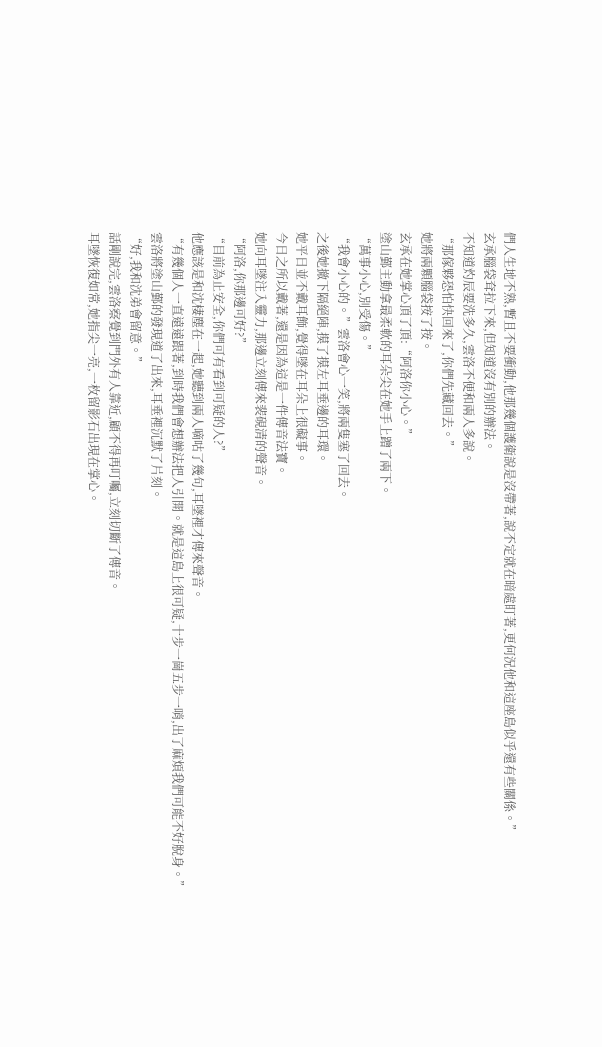們人生地不熟,暫且不要衝動,他那幾個護衛說是沒帶著,說不定就在暗處盯著,更何況他和這座島似乎還有些關係。”
玄承腦袋耷拉下來,但知道沒有別的辦法。
不知道灼辰要洗多久,雲洛不便和兩人多說。
“那傢夥恐怕快回來了,你們先藏回去。”
她將兩顆腦袋按了按。
玄承在她掌心頂了頂:“阿洛你小心。”
塗山鄞主動拿最柔軟的耳朵尖在她手上蹭了兩下。
“萬事小心,別受傷。”
“我會小心的。”雲洛會心一笑,將兩隻塞了回去。
之後她撤下隔絕陣,摸了摸左耳垂邊的耳環。
她平日並不戴耳飾,覺得墜在耳朵上很礙事。
今日之所以戴著,還是因為這是一件傳音法寶。
她向耳墜注入靈力,那邊立刻傳來裴硯清的聲音。
“阿洛,你那邊可好?”
“目前為止安全,你們可有看到可疑的人?”
他應該是和沈棲塵在一起,她聽到兩人嘀咕了幾句,耳墜裡才傳來聲音。
“有幾個人一直遠遠跟著,到時我們會想辦法把人引開。就是這島上很可疑,十步一崗五步一哨,出了麻煩我們可能不好脫身。”
雲洛將塗山鄞的發現道了出來,耳垂裡沉默了片刻。
“好,我和沈弟會留意。”
話剛說完,雲洛察覺到門外有人靠近,顧不得再叮囑,立刻切斷了傳音。
耳墜恢復如常,她指尖一亮,一枚留影石出現在掌心。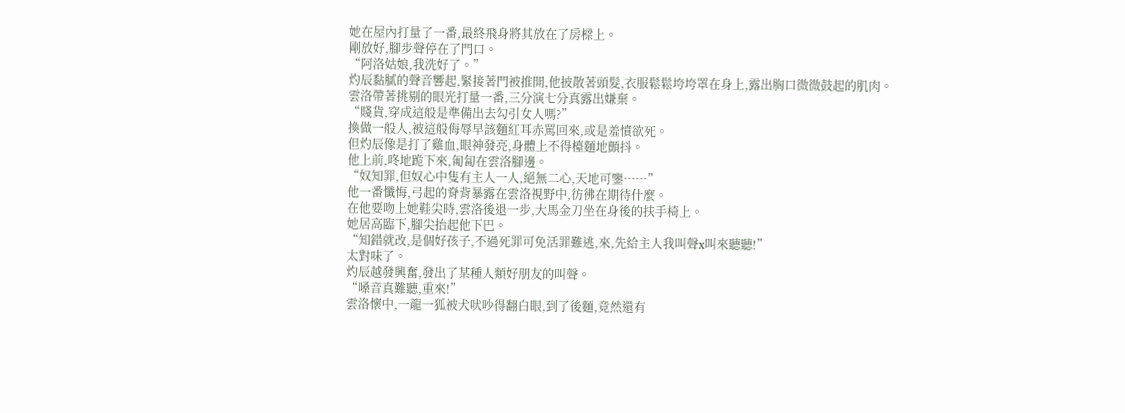她在屋內打量了一番,最終飛身將其放在了房樑上。
剛放好,腳步聲停在了門口。
“阿洛姑娘,我洗好了。”
灼辰黏膩的聲音響起,緊接著門被推開,他披散著頭髮,衣服鬆鬆垮垮罩在身上,露出胸口微微鼓起的肌肉。
雲洛帶著挑剔的眼光打量一番,三分演七分真露出嫌棄。
“賤貨,穿成這般是準備出去勾引女人嗎?”
換做一般人,被這般侮辱早該麵紅耳赤罵回來,或是羞憤欲死。
但灼辰像是打了雞血,眼神發亮,身體上不得檯麵地顫抖。
他上前,咚地跪下來,匍匐在雲洛腳邊。
“奴知罪,但奴心中隻有主人一人,絕無二心,天地可鑒……”
他一番懺悔,弓起的脊背暴露在雲洛視野中,彷彿在期待什麼。
在他要吻上她鞋尖時,雲洛後退一步,大馬金刀坐在身後的扶手椅上。
她居高臨下,腳尖抬起他下巴。
“知錯就改,是個好孩子,不過死罪可免活罪難逃,來,先給主人我叫聲x叫來聽聽!”
太對味了。
灼辰越發興奮,發出了某種人類好朋友的叫聲。
“嗓音真難聽,重來!”
雲洛懷中,一龍一狐被犬吠吵得翻白眼,到了後麵,竟然還有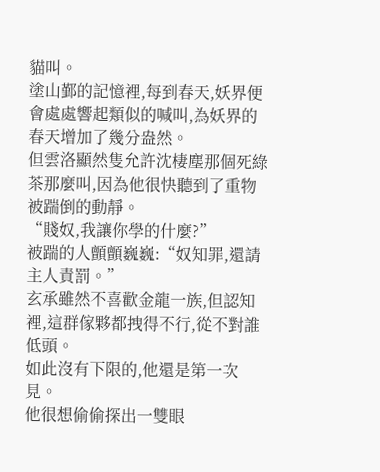貓叫。
塗山鄞的記憶裡,每到春天,妖界便會處處響起類似的喊叫,為妖界的春天增加了幾分盎然。
但雲洛顯然隻允許沈棲塵那個死綠茶那麼叫,因為他很快聽到了重物被踹倒的動靜。
“賤奴,我讓你學的什麼?”
被踹的人顫顫巍巍:“奴知罪,還請主人責罰。”
玄承雖然不喜歡金龍一族,但認知裡,這群傢夥都拽得不行,從不對誰低頭。
如此沒有下限的,他還是第一次見。
他很想偷偷探出一雙眼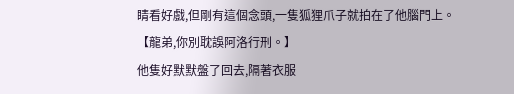睛看好戲,但剛有這個念頭,一隻狐狸爪子就拍在了他腦門上。
【龍弟,你別耽誤阿洛行刑。】
他隻好默默盤了回去,隔著衣服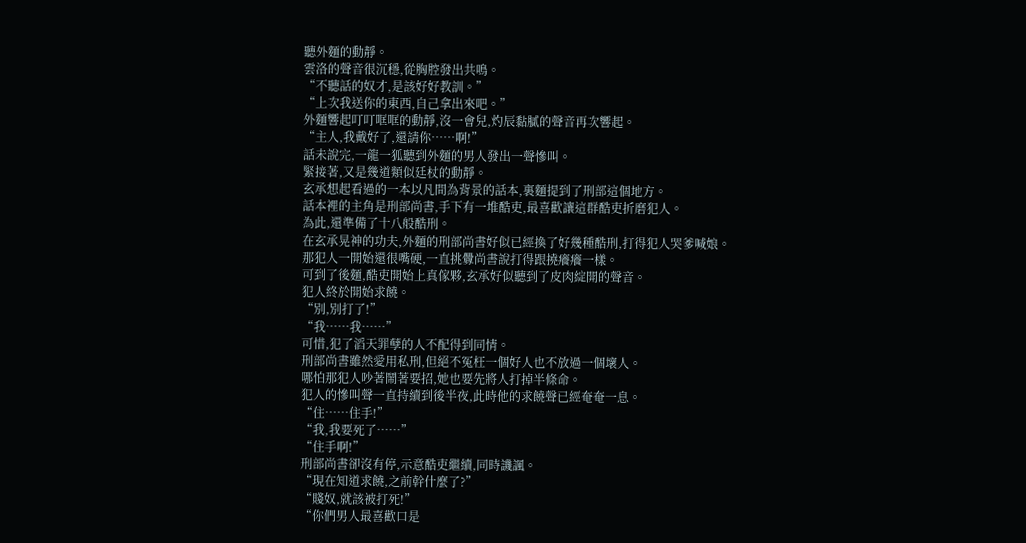聽外麵的動靜。
雲洛的聲音很沉穩,從胸腔發出共鳴。
“不聽話的奴才,是該好好教訓。”
“上次我送你的東西,自己拿出來吧。”
外麵響起叮叮哐哐的動靜,沒一會兒,灼辰黏膩的聲音再次響起。
“主人,我戴好了,還請你……啊!”
話未說完,一龍一狐聽到外麵的男人發出一聲慘叫。
緊接著,又是幾道類似廷杖的動靜。
玄承想起看過的一本以凡間為背景的話本,裏麵提到了刑部這個地方。
話本裡的主角是刑部尚書,手下有一堆酷吏,最喜歡讓這群酷吏折磨犯人。
為此,還準備了十八般酷刑。
在玄承晃神的功夫,外麵的刑部尚書好似已經換了好幾種酷刑,打得犯人哭爹喊娘。
那犯人一開始還很嘴硬,一直挑釁尚書說打得跟撓癢癢一樣。
可到了後麵,酷吏開始上真傢夥,玄承好似聽到了皮肉綻開的聲音。
犯人終於開始求饒。
“別,別打了!”
“我……我……”
可惜,犯了滔天罪孽的人不配得到同情。
刑部尚書雖然愛用私刑,但絕不冤枉一個好人也不放過一個壞人。
哪怕那犯人吵著鬧著要招,她也要先將人打掉半條命。
犯人的慘叫聲一直持續到後半夜,此時他的求饒聲已經奄奄一息。
“住……住手!”
“我,我要死了……”
“住手啊!”
刑部尚書卻沒有停,示意酷吏繼續,同時譏諷。
“現在知道求饒,之前幹什麼了?”
“賤奴,就該被打死!”
“你們男人最喜歡口是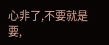心非了,不要就是要,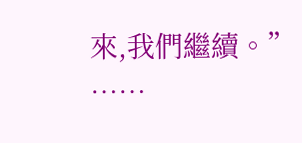來,我們繼續。”
……